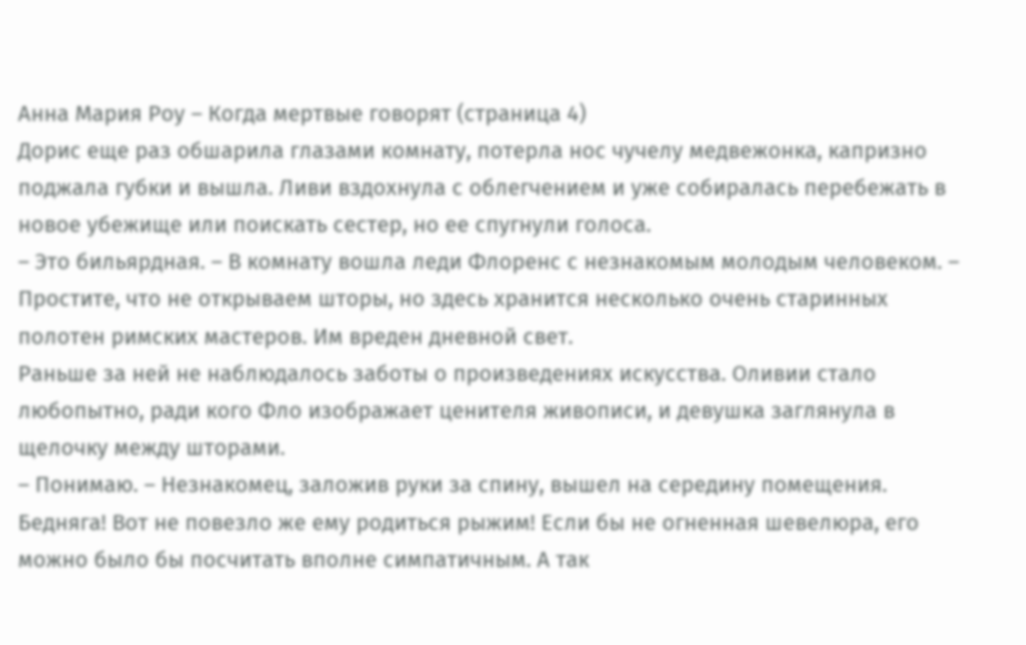Анна Мария Роу – Когда мертвые говорят (страница 4)
Дорис еще раз обшарила глазами комнату, потерла нос чучелу медвежонка, капризно поджала губки и вышла. Ливи вздохнула с облегчением и уже собиралась перебежать в новое убежище или поискать сестер, но ее спугнули голоса.
– Это бильярдная. – В комнату вошла леди Флоренс с незнакомым молодым человеком. – Простите, что не открываем шторы, но здесь хранится несколько очень старинных полотен римских мастеров. Им вреден дневной свет.
Раньше за ней не наблюдалось заботы о произведениях искусства. Оливии стало любопытно, ради кого Фло изображает ценителя живописи, и девушка заглянула в щелочку между шторами.
– Понимаю. – Незнакомец, заложив руки за спину, вышел на середину помещения.
Бедняга! Вот не повезло же ему родиться рыжим! Если бы не огненная шевелюра, его можно было бы посчитать вполне симпатичным. А так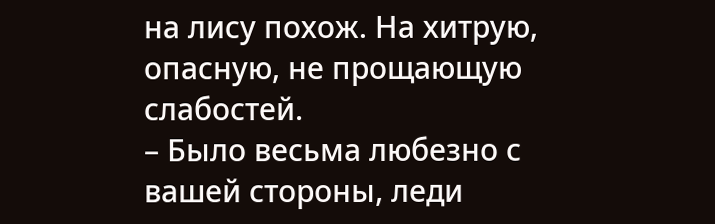на лису похож. На хитрую, опасную, не прощающую слабостей.
– Было весьма любезно с вашей стороны, леди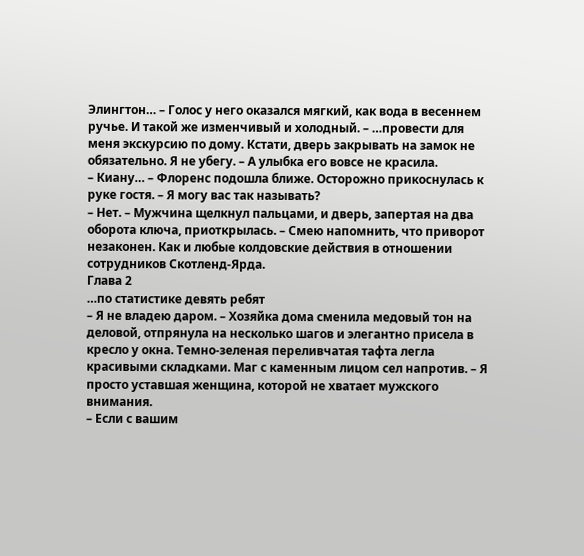Элингтон… – Голос у него оказался мягкий, как вода в весеннем ручье. И такой же изменчивый и холодный. – …провести для меня экскурсию по дому. Кстати, дверь закрывать на замок не обязательно. Я не убегу. – А улыбка его вовсе не красила.
– Киану… – Флоренс подошла ближе. Осторожно прикоснулась к руке гостя. – Я могу вас так называть?
– Нет. – Мужчина щелкнул пальцами, и дверь, запертая на два оборота ключа, приоткрылась. – Смею напомнить, что приворот незаконен. Как и любые колдовские действия в отношении сотрудников Скотленд-Ярда.
Глава 2
…по статистике девять ребят
– Я не владею даром. – Хозяйка дома сменила медовый тон на деловой, отпрянула на несколько шагов и элегантно присела в кресло у окна. Темно-зеленая переливчатая тафта легла красивыми складками. Маг с каменным лицом сел напротив. – Я просто уставшая женщина, которой не хватает мужского внимания.
– Если с вашим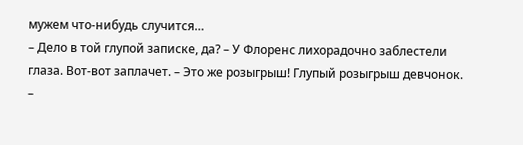мужем что-нибудь случится…
– Дело в той глупой записке, да? – У Флоренс лихорадочно заблестели глаза. Вот-вот заплачет. – Это же розыгрыш! Глупый розыгрыш девчонок.
–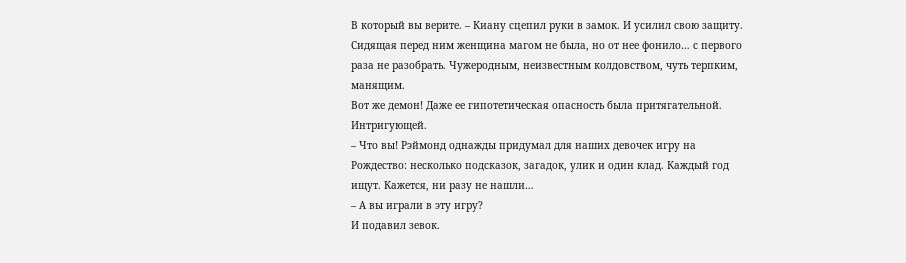В который вы верите. – Киану сцепил руки в замок. И усилил свою защиту. Сидящая перед ним женщина магом не была, но от нее фонило… с первого раза не разобрать. Чужеродным, неизвестным колдовством, чуть терпким, манящим.
Вот же демон! Даже ее гипотетическая опасность была притягательной. Интригующей.
– Что вы! Рэймонд однажды придумал для наших девочек игру на Рождество: несколько подсказок, загадок, улик и один клад. Каждый год ищут. Кажется, ни разу не нашли…
– А вы играли в эту игру?
И подавил зевок.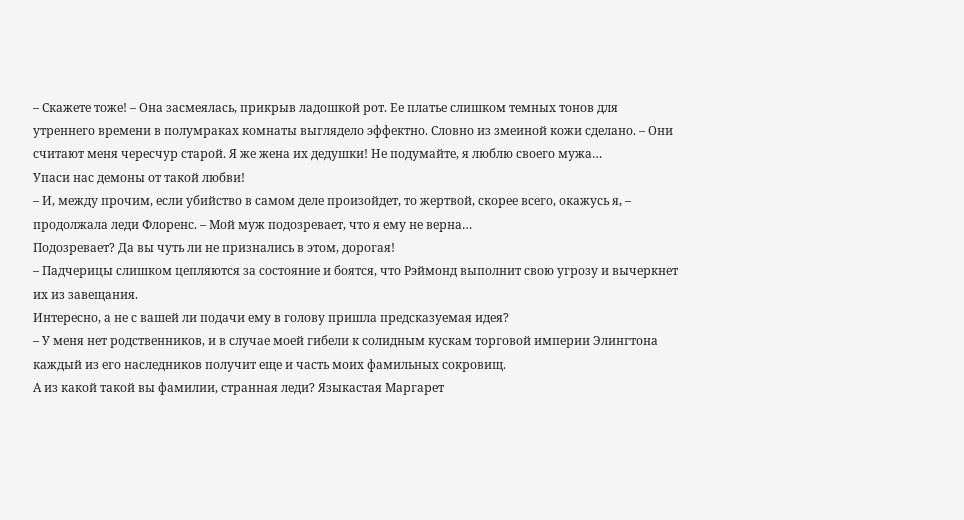– Скажете тоже! – Она засмеялась, прикрыв ладошкой рот. Ее платье слишком темных тонов для утреннего времени в полумраках комнаты выглядело эффектно. Словно из змеиной кожи сделано. – Они считают меня чересчур старой. Я же жена их дедушки! Не подумайте, я люблю своего мужа…
Упаси нас демоны от такой любви!
– И, между прочим, если убийство в самом деле произойдет, то жертвой, скорее всего, окажусь я, – продолжала леди Флоренс. – Мой муж подозревает, что я ему не верна…
Подозревает? Да вы чуть ли не признались в этом, дорогая!
– Падчерицы слишком цепляются за состояние и боятся, что Рэймонд выполнит свою угрозу и вычеркнет их из завещания.
Интересно, а не с вашей ли подачи ему в голову пришла предсказуемая идея?
– У меня нет родственников, и в случае моей гибели к солидным кускам торговой империи Элингтона каждый из его наследников получит еще и часть моих фамильных сокровищ.
А из какой такой вы фамилии, странная леди? Языкастая Маргарет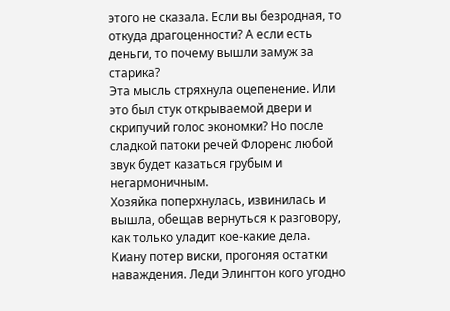этого не сказала. Если вы безродная, то откуда драгоценности? А если есть деньги, то почему вышли замуж за старика?
Эта мысль стряхнула оцепенение. Или это был стук открываемой двери и скрипучий голос экономки? Но после сладкой патоки речей Флоренс любой звук будет казаться грубым и негармоничным.
Хозяйка поперхнулась, извинилась и вышла, обещав вернуться к разговору, как только уладит кое-какие дела.
Киану потер виски, прогоняя остатки наваждения. Леди Элингтон кого угодно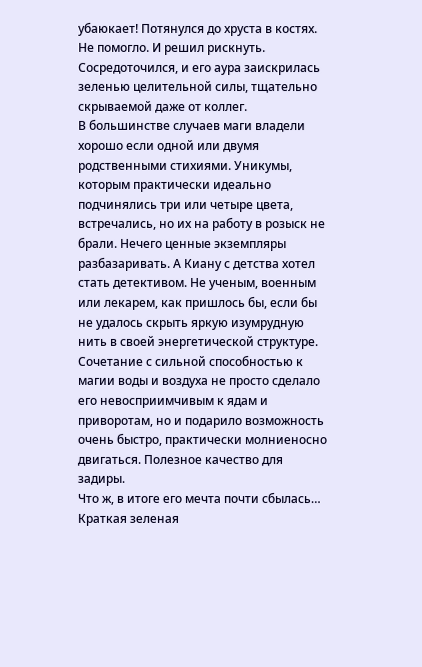убаюкает! Потянулся до хруста в костях. Не помогло. И решил рискнуть. Сосредоточился, и его аура заискрилась зеленью целительной силы, тщательно скрываемой даже от коллег.
В большинстве случаев маги владели хорошо если одной или двумя родственными стихиями. Уникумы, которым практически идеально подчинялись три или четыре цвета, встречались, но их на работу в розыск не брали. Нечего ценные экземпляры разбазаривать. А Киану с детства хотел стать детективом. Не ученым, военным или лекарем, как пришлось бы, если бы не удалось скрыть яркую изумрудную нить в своей энергетической структуре. Сочетание с сильной способностью к магии воды и воздуха не просто сделало его невосприимчивым к ядам и приворотам, но и подарило возможность очень быстро, практически молниеносно двигаться. Полезное качество для задиры.
Что ж, в итоге его мечта почти сбылась…
Краткая зеленая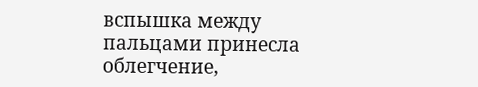вспышка между пальцами принесла облегчение,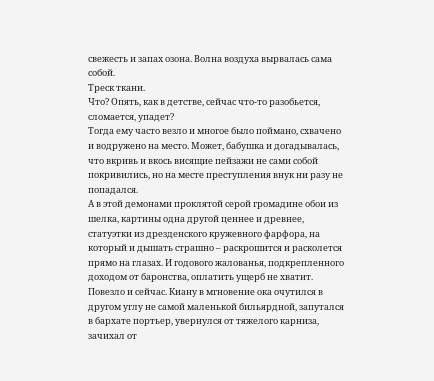свежесть и запах озона. Волна воздуха вырвалась сама собой.
Треск ткани.
Что? Опять, как в детстве, сейчас что-то разобьется, сломается, упадет?
Тогда ему часто везло и многое было поймано, схвачено и водружено на место. Может, бабушка и догадывалась, что вкривь и вкось висящие пейзажи не сами собой покривились, но на месте преступления внук ни разу не попадался.
А в этой демонами проклятой серой громадине обои из шелка, картины одна другой ценнее и древнее, статуэтки из дрезденского кружевного фарфора, на который и дышать страшно – раскрошится и расколется прямо на глазах. И годового жалованья, подкрепленного доходом от баронства, оплатить ущерб не хватит.
Повезло и сейчас. Киану в мгновение ока очутился в другом углу не самой маленькой бильярдной, запутался в бархате портьер, увернулся от тяжелого карниза, зачихал от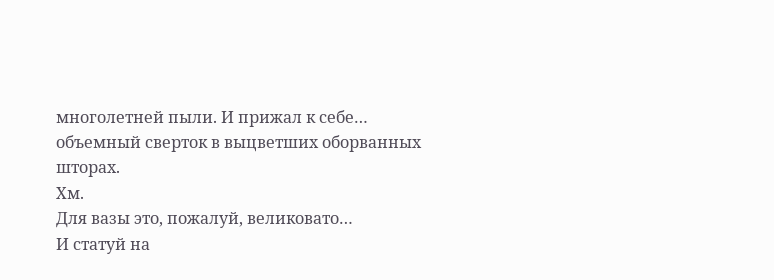многолетней пыли. И прижал к себе… объемный сверток в выцветших оборванных шторах.
Хм.
Для вазы это, пожалуй, великовато…
И статуй на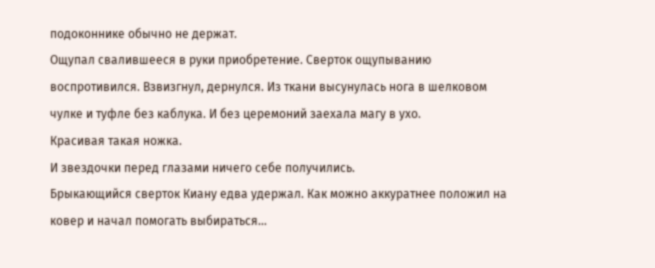подоконнике обычно не держат.
Ощупал свалившееся в руки приобретение. Сверток ощупыванию воспротивился. Взвизгнул, дернулся. Из ткани высунулась нога в шелковом чулке и туфле без каблука. И без церемоний заехала магу в ухо.
Красивая такая ножка.
И звездочки перед глазами ничего себе получились.
Брыкающийся сверток Киану едва удержал. Как можно аккуратнее положил на ковер и начал помогать выбираться…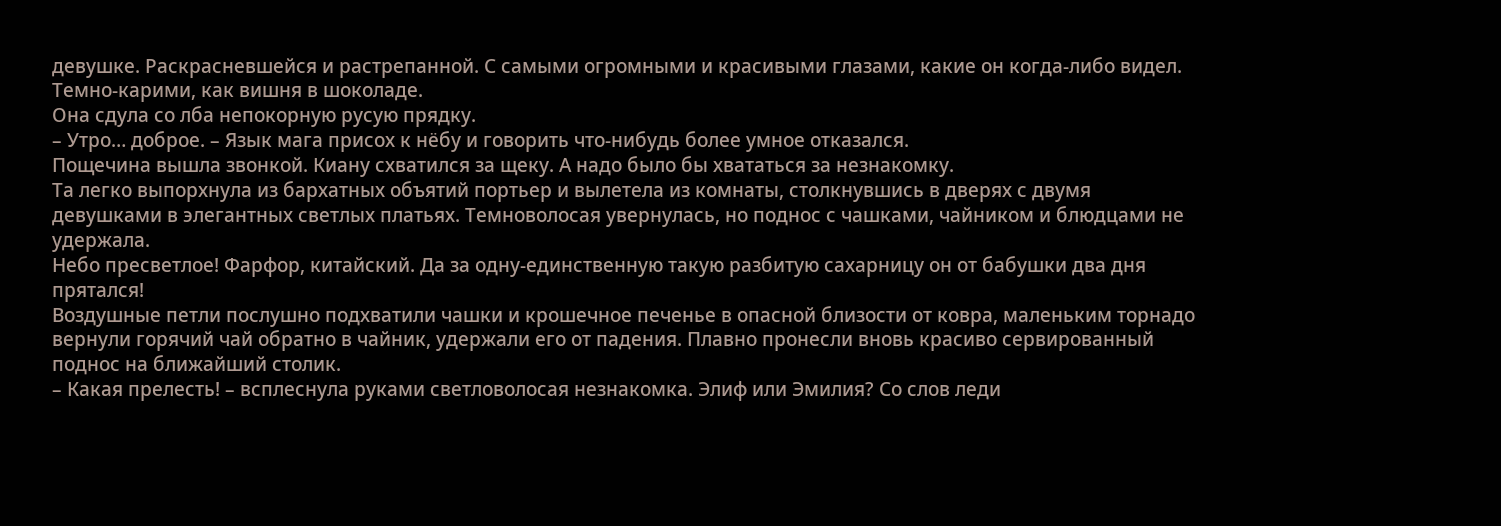девушке. Раскрасневшейся и растрепанной. С самыми огромными и красивыми глазами, какие он когда-либо видел. Темно-карими, как вишня в шоколаде.
Она сдула со лба непокорную русую прядку.
– Утро… доброе. – Язык мага присох к нёбу и говорить что-нибудь более умное отказался.
Пощечина вышла звонкой. Киану схватился за щеку. А надо было бы хвататься за незнакомку.
Та легко выпорхнула из бархатных объятий портьер и вылетела из комнаты, столкнувшись в дверях с двумя девушками в элегантных светлых платьях. Темноволосая увернулась, но поднос с чашками, чайником и блюдцами не удержала.
Небо пресветлое! Фарфор, китайский. Да за одну-единственную такую разбитую сахарницу он от бабушки два дня прятался!
Воздушные петли послушно подхватили чашки и крошечное печенье в опасной близости от ковра, маленьким торнадо вернули горячий чай обратно в чайник, удержали его от падения. Плавно пронесли вновь красиво сервированный поднос на ближайший столик.
– Какая прелесть! – всплеснула руками светловолосая незнакомка. Элиф или Эмилия? Со слов леди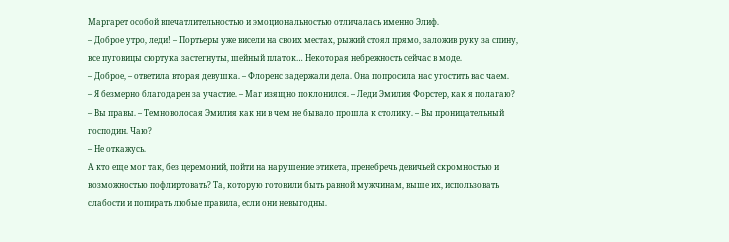Маргарет особой впечатлительностью и эмоциональностью отличалась именно Элиф.
– Доброе утро, леди! – Портьеры уже висели на своих местах, рыжий стоял прямо, заложив руку за спину, все пуговицы сюртука застегнуты, шейный платок… Некоторая небрежность сейчас в моде.
– Доброе, – ответила вторая девушка. – Флоренс задержали дела. Она попросила нас угостить вас чаем.
– Я безмерно благодарен за участие. – Маг изящно поклонился. – Леди Эмилия Форстер, как я полагаю?
– Вы правы. – Темноволосая Эмилия как ни в чем не бывало прошла к столику. – Вы проницательный господин. Чаю?
– Не откажусь.
А кто еще мог так, без церемоний, пойти на нарушение этикета, пренебречь девичьей скромностью и возможностью пофлиртовать? Та, которую готовили быть равной мужчинам, выше их, использовать слабости и попирать любые правила, если они невыгодны.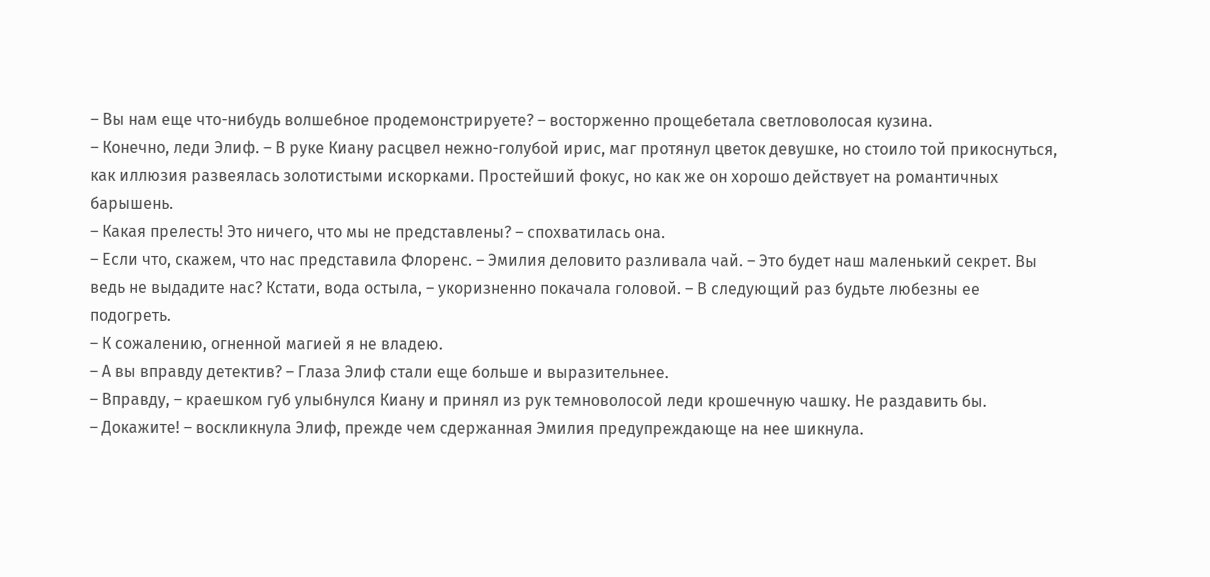– Вы нам еще что-нибудь волшебное продемонстрируете? – восторженно прощебетала светловолосая кузина.
– Конечно, леди Элиф. – В руке Киану расцвел нежно-голубой ирис, маг протянул цветок девушке, но стоило той прикоснуться, как иллюзия развеялась золотистыми искорками. Простейший фокус, но как же он хорошо действует на романтичных барышень.
– Какая прелесть! Это ничего, что мы не представлены? – спохватилась она.
– Если что, скажем, что нас представила Флоренс. – Эмилия деловито разливала чай. – Это будет наш маленький секрет. Вы ведь не выдадите нас? Кстати, вода остыла, – укоризненно покачала головой. – В следующий раз будьте любезны ее подогреть.
– К сожалению, огненной магией я не владею.
– А вы вправду детектив? – Глаза Элиф стали еще больше и выразительнее.
– Вправду, – краешком губ улыбнулся Киану и принял из рук темноволосой леди крошечную чашку. Не раздавить бы.
– Докажите! – воскликнула Элиф, прежде чем сдержанная Эмилия предупреждающе на нее шикнула.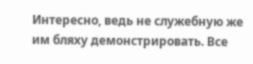Интересно, ведь не служебную же им бляху демонстрировать. Все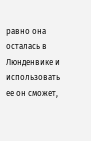равно она осталась в Люнденвике и использовать ее он сможет,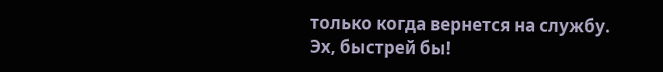только когда вернется на службу. Эх, быстрей бы!